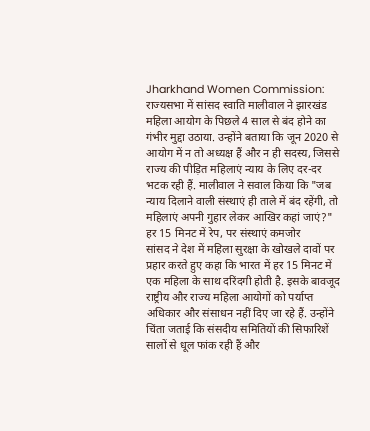Jharkhand Women Commission: राज्यसभा में सांसद स्वाति मालीवाल ने झारखंड महिला आयोग के पिछले 4 साल से बंद होने का गंभीर मुद्दा उठाया. उन्होंने बताया कि जून 2020 से आयोग में न तो अध्यक्ष हैं और न ही सदस्य, जिससे राज्य की पीड़ित महिलाएं न्याय के लिए दर-दर भटक रही हैं. मालीवाल ने सवाल किया कि "जब न्याय दिलाने वाली संस्थाएं ही ताले में बंद रहेंगी, तो महिलाएं अपनी गुहार लेकर आखिर कहां जाएं?"
हर 15 मिनट में रेप, पर संस्थाएं कमजोर
सांसद ने देश में महिला सुरक्षा के खोखले दावों पर प्रहार करते हुए कहा कि भारत में हर 15 मिनट में एक महिला के साथ दरिंदगी होती है. इसके बावजूद राष्ट्रीय और राज्य महिला आयोगों को पर्याप्त अधिकार और संसाधन नहीं दिए जा रहे हैं. उन्होंने चिंता जताई कि संसदीय समितियों की सिफारिशें सालों से धूल फांक रही हैं और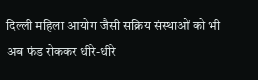दिल्ली महिला आयोग जैसी सक्रिय संस्थाओं को भी अब फंड रोककर धीरे-धीरे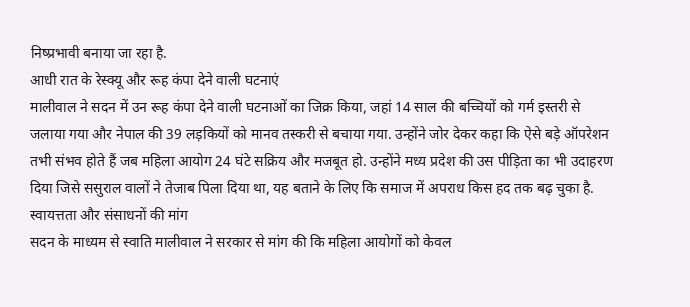निष्प्रभावी बनाया जा रहा है.
आधी रात के रेस्क्यू और रूह कंपा देने वाली घटनाएं
मालीवाल ने सदन में उन रूह कंपा देने वाली घटनाओं का जिक्र किया, जहां 14 साल की बच्चियों को गर्म इस्तरी से जलाया गया और नेपाल की 39 लड़कियों को मानव तस्करी से बचाया गया. उन्होंने जोर देकर कहा कि ऐसे बड़े ऑपरेशन तभी संभव होते हैं जब महिला आयोग 24 घंटे सक्रिय और मजबूत हो. उन्होंने मध्य प्रदेश की उस पीड़िता का भी उदाहरण दिया जिसे ससुराल वालों ने तेजाब पिला दिया था, यह बताने के लिए कि समाज में अपराध किस हद तक बढ़ चुका है.
स्वायत्तता और संसाधनों की मांग
सदन के माध्यम से स्वाति मालीवाल ने सरकार से मांग की कि महिला आयोगों को केवल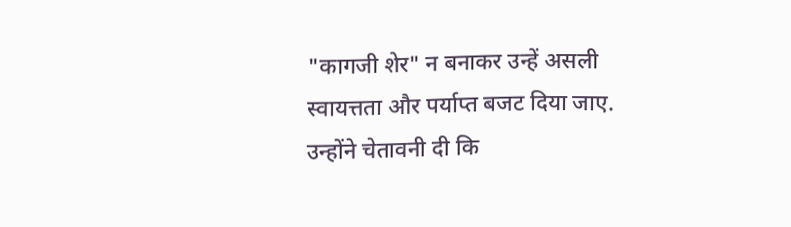"कागजी शेर" न बनाकर उन्हें असली स्वायत्तता और पर्याप्त बजट दिया जाए. उन्होंने चेतावनी दी कि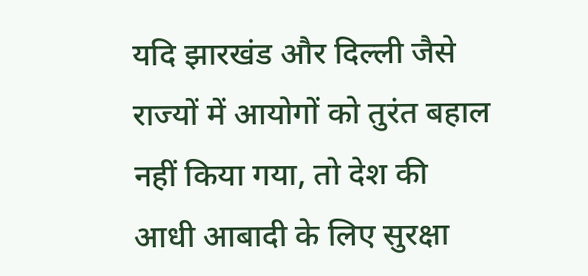यदि झारखंड और दिल्ली जैसे राज्यों में आयोगों को तुरंत बहाल नहीं किया गया, तो देश की आधी आबादी के लिए सुरक्षा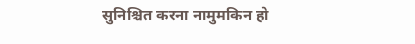सुनिश्चित करना नामुमकिन हो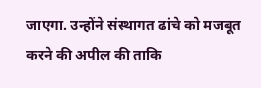जाएगा. उन्होंने संस्थागत ढांचे को मजबूत करने की अपील की ताकि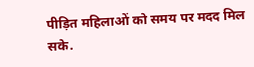पीड़ित महिलाओं को समय पर मदद मिल सके.